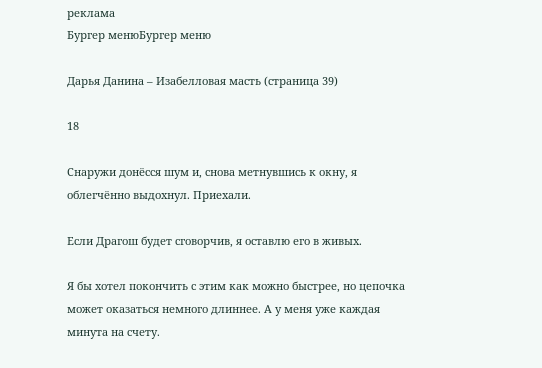реклама
Бургер менюБургер меню

Дарья Данина – Изабелловая масть (страница 39)

18

Снаружи донёсся шум и, снова метнувшись к окну, я облегчённо выдохнул. Приехали.

Если Драгош будет сговорчив, я оставлю его в живых.

Я бы хотел покончить с этим как можно быстрее, но цепочка может оказаться немного длиннее. А у меня уже каждая минута на счету.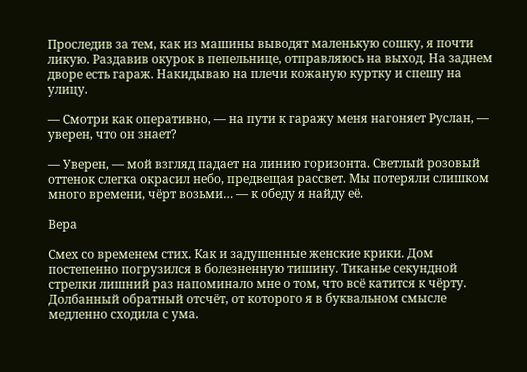Проследив за тем, как из машины выводят маленькую сошку, я почти ликую. Раздавив окурок в пепельнице, отправляюсь на выход. На заднем дворе есть гараж. Накидываю на плечи кожаную куртку и спешу на улицу.

— Смотри как оперативно, — на пути к гаражу меня нагоняет Руслан, — уверен, что он знает?

— Уверен, — мой взгляд падает на линию горизонта. Светлый розовый оттенок слегка окрасил небо, предвещая рассвет. Мы потеряли слишком много времени, чёрт возьми… — к обеду я найду её.

Вера

Смех со временем стих. Как и задушенные женские крики. Дом постепенно погрузился в болезненную тишину. Тиканье секундной стрелки лишний раз напоминало мне о том, что всё катится к чёрту. Долбанный обратный отсчёт, от которого я в буквальном смысле медленно сходила с ума.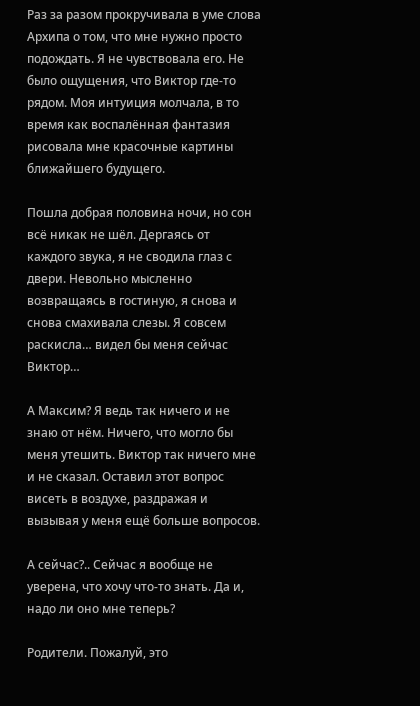Раз за разом прокручивала в уме слова Архипа о том, что мне нужно просто подождать. Я не чувствовала его. Не было ощущения, что Виктор где-то рядом. Моя интуиция молчала, в то время как воспалённая фантазия рисовала мне красочные картины ближайшего будущего.

Пошла добрая половина ночи, но сон всё никак не шёл. Дергаясь от каждого звука, я не сводила глаз с двери. Невольно мысленно возвращаясь в гостиную, я снова и снова смахивала слезы. Я совсем раскисла… видел бы меня сейчас Виктор…

А Максим? Я ведь так ничего и не знаю от нём. Ничего, что могло бы меня утешить. Виктор так ничего мне и не сказал. Оставил этот вопрос висеть в воздухе, раздражая и вызывая у меня ещё больше вопросов.

А сейчас?.. Сейчас я вообще не уверена, что хочу что-то знать. Да и, надо ли оно мне теперь?

Родители. Пожалуй, это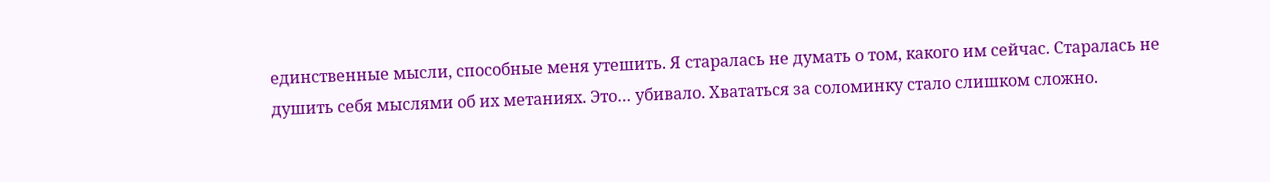единственные мысли, способные меня утешить. Я старалась не думать о том, какого им сейчас. Старалась не душить себя мыслями об их метаниях. Это… убивало. Хвататься за соломинку стало слишком сложно.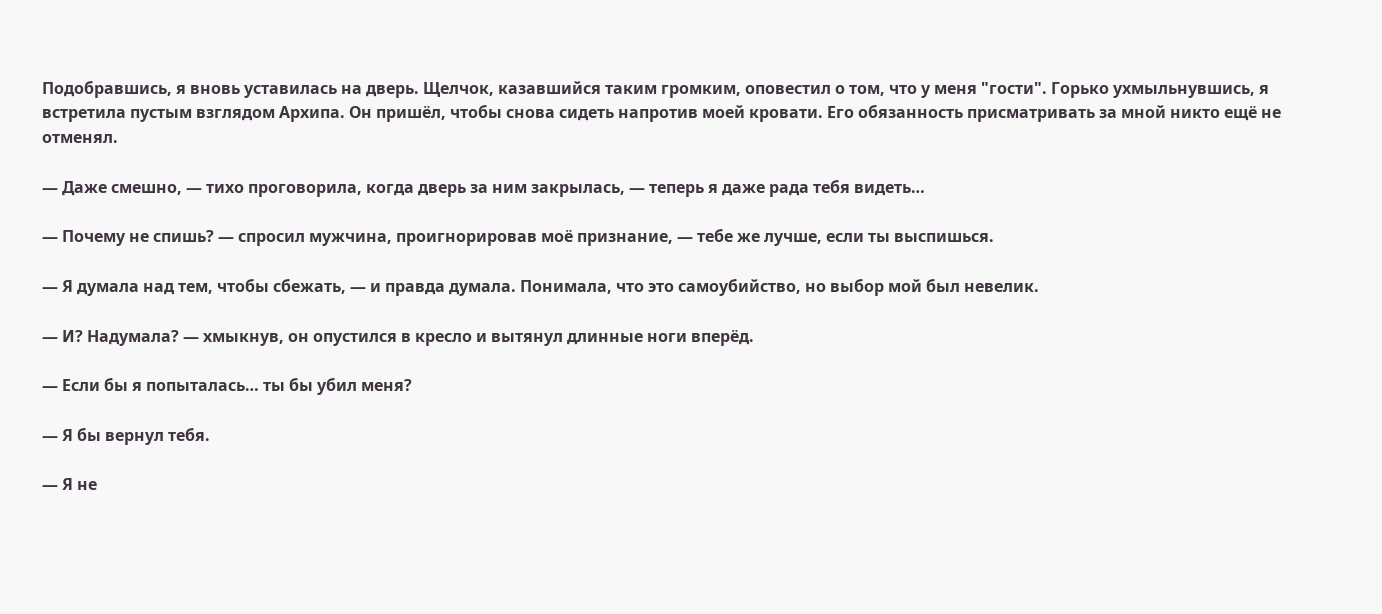Подобравшись, я вновь уставилась на дверь. Щелчок, казавшийся таким громким, оповестил о том, что у меня "гости". Горько ухмыльнувшись, я встретила пустым взглядом Архипа. Он пришёл, чтобы снова сидеть напротив моей кровати. Его обязанность присматривать за мной никто ещё не отменял.

— Даже смешно, — тихо проговорила, когда дверь за ним закрылась, — теперь я даже рада тебя видеть…

— Почему не спишь? — спросил мужчина, проигнорировав моё признание, — тебе же лучше, если ты выспишься.

— Я думала над тем, чтобы сбежать, — и правда думала. Понимала, что это самоубийство, но выбор мой был невелик.

— И? Надумала? — хмыкнув, он опустился в кресло и вытянул длинные ноги вперёд.

— Если бы я попыталась… ты бы убил меня?

— Я бы вернул тебя.

— Я не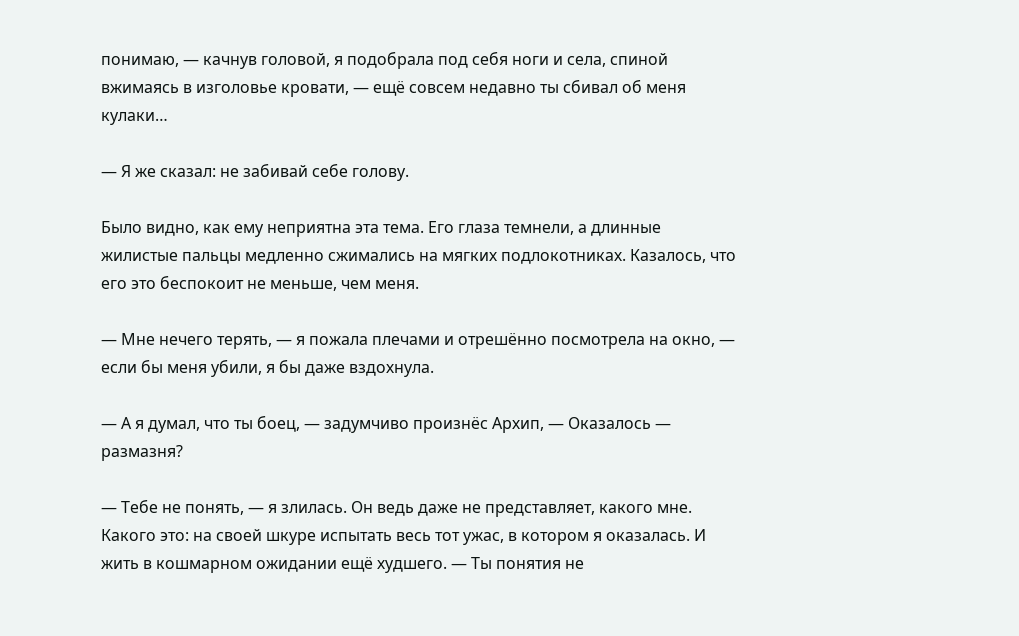понимаю, — качнув головой, я подобрала под себя ноги и села, спиной вжимаясь в изголовье кровати, — ещё совсем недавно ты сбивал об меня кулаки…

— Я же сказал: не забивай себе голову.

Было видно, как ему неприятна эта тема. Его глаза темнели, а длинные жилистые пальцы медленно сжимались на мягких подлокотниках. Казалось, что его это беспокоит не меньше, чем меня.

— Мне нечего терять, — я пожала плечами и отрешённо посмотрела на окно, — если бы меня убили, я бы даже вздохнула.

— А я думал, что ты боец, — задумчиво произнёс Архип, — Оказалось — размазня?

— Тебе не понять, — я злилась. Он ведь даже не представляет, какого мне. Какого это: на своей шкуре испытать весь тот ужас, в котором я оказалась. И жить в кошмарном ожидании ещё худшего. — Ты понятия не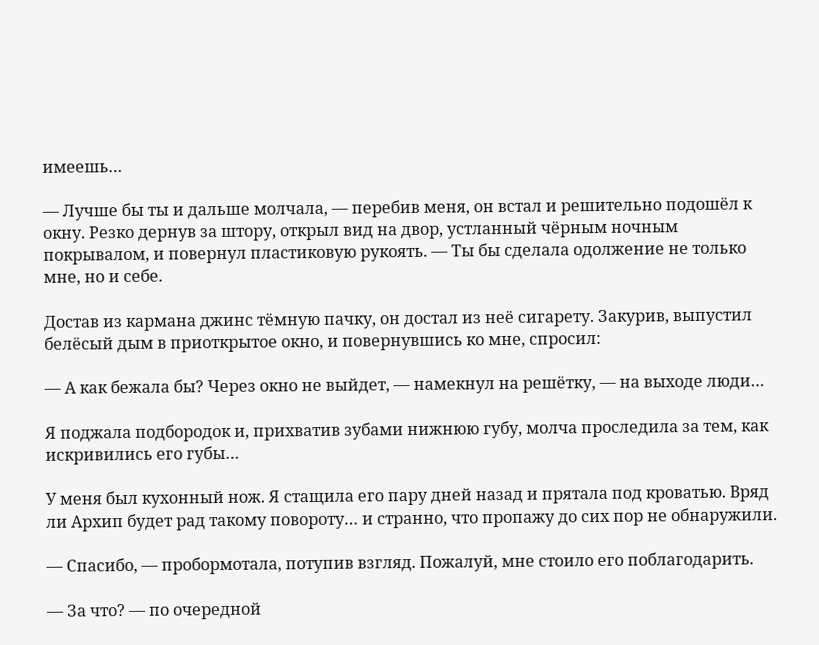имеешь…

— Лучше бы ты и дальше молчала, — перебив меня, он встал и решительно подошёл к окну. Резко дернув за штору, открыл вид на двор, устланный чёрным ночным покрывалом, и повернул пластиковую рукоять. — Ты бы сделала одолжение не только мне, но и себе.

Достав из кармана джинс тёмную пачку, он достал из неё сигарету. Закурив, выпустил белёсый дым в приоткрытое окно, и повернувшись ко мне, спросил:

— А как бежала бы? Через окно не выйдет, — намекнул на решётку, — на выходе люди…

Я поджала подбородок и, прихватив зубами нижнюю губу, молча проследила за тем, как искривились его губы…

У меня был кухонный нож. Я стащила его пару дней назад и прятала под кроватью. Вряд ли Архип будет рад такому повороту… и странно, что пропажу до сих пор не обнаружили.

— Спасибо, — пробормотала, потупив взгляд. Пожалуй, мне стоило его поблагодарить.

— За что? — по очередной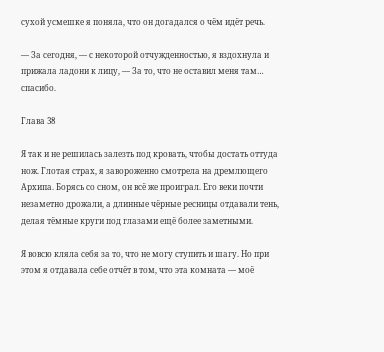сухой усмешке я поняла, что он догадался о чём идёт речь.

— За сегодня, — с некоторой отчужденностью, я вздохнула и прижала ладони к лицу, — За то, что не оставил меня там… спасибо.

Глава 38

Я так и не решилась залезть под кровать, чтобы достать оттуда нож. Глотая страх, я завороженно смотрела на дремлющего Архипа. Борясь со сном, он всё же проиграл. Его веки почти незаметно дрожали, а длинные чёрные ресницы отдавали тень, делая тёмные круги под глазами ещё более заметными.

Я вовсю кляла себя за то, что не могу ступить и шагу. Но при этом я отдавала себе отчёт в том, что эта комната — моё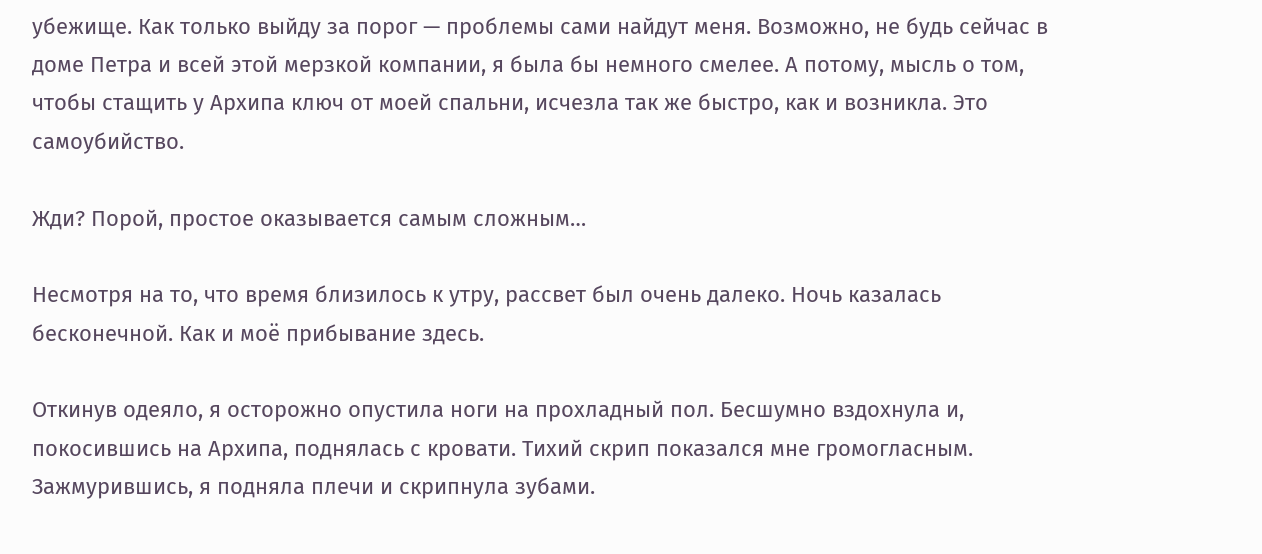убежище. Как только выйду за порог — проблемы сами найдут меня. Возможно, не будь сейчас в доме Петра и всей этой мерзкой компании, я была бы немного смелее. А потому, мысль о том, чтобы стащить у Архипа ключ от моей спальни, исчезла так же быстро, как и возникла. Это самоубийство.

Жди? Порой, простое оказывается самым сложным…

Несмотря на то, что время близилось к утру, рассвет был очень далеко. Ночь казалась бесконечной. Как и моё прибывание здесь.

Откинув одеяло, я осторожно опустила ноги на прохладный пол. Бесшумно вздохнула и, покосившись на Архипа, поднялась с кровати. Тихий скрип показался мне громогласным. Зажмурившись, я подняла плечи и скрипнула зубами.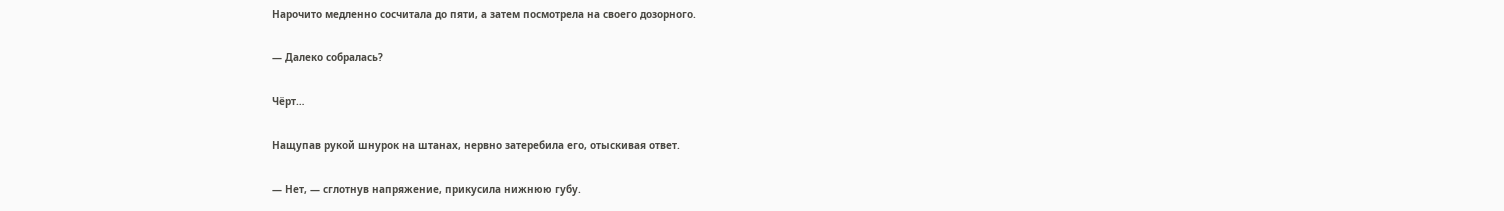Нарочито медленно сосчитала до пяти, а затем посмотрела на своего дозорного.

— Далеко собралась?

Чёрт…

Нащупав рукой шнурок на штанах, нервно затеребила его, отыскивая ответ.

— Нет, — сглотнув напряжение, прикусила нижнюю губу.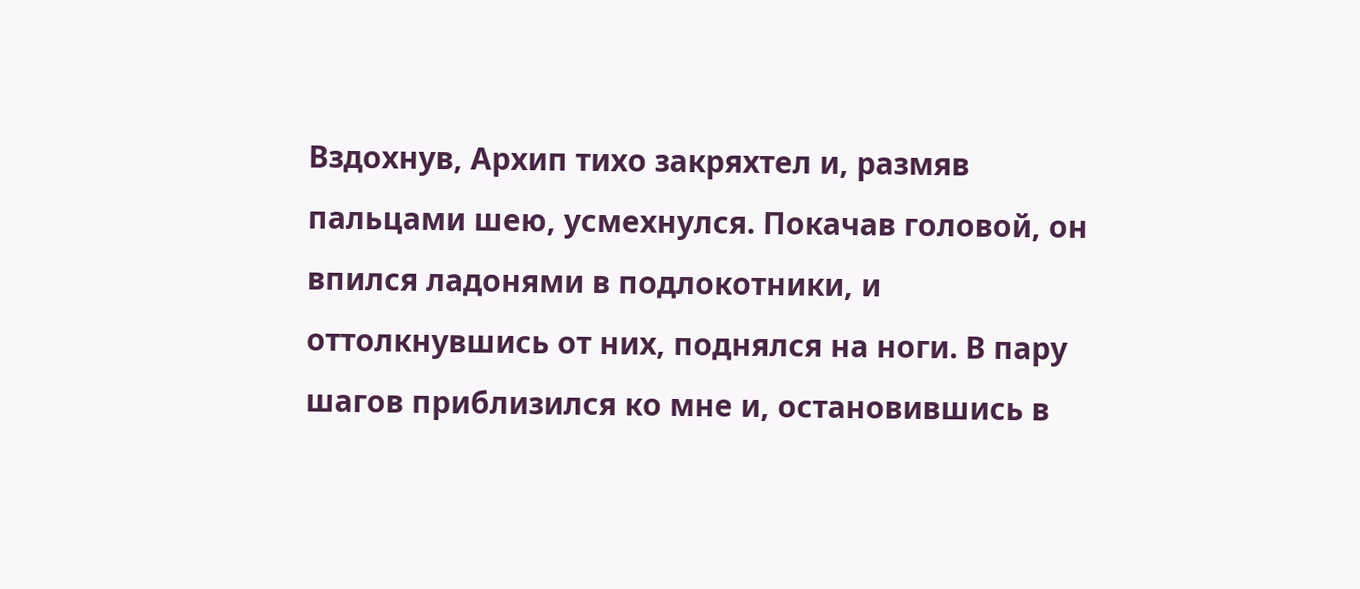Вздохнув, Архип тихо закряхтел и, размяв пальцами шею, усмехнулся. Покачав головой, он впился ладонями в подлокотники, и оттолкнувшись от них, поднялся на ноги. В пару шагов приблизился ко мне и, остановившись в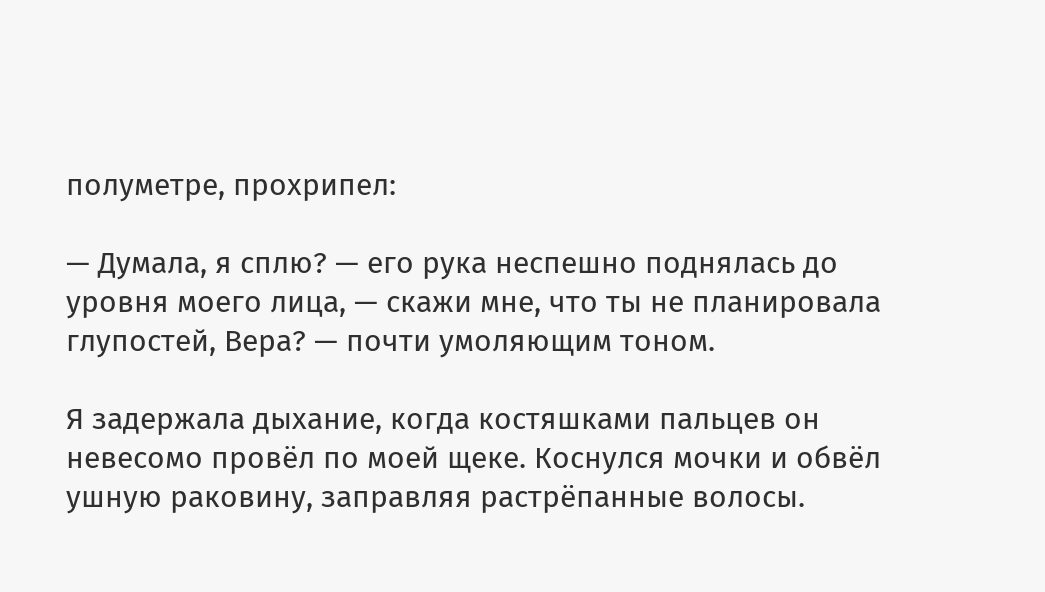полуметре, прохрипел:

— Думала, я сплю? — его рука неспешно поднялась до уровня моего лица, — скажи мне, что ты не планировала глупостей, Вера? — почти умоляющим тоном.

Я задержала дыхание, когда костяшками пальцев он невесомо провёл по моей щеке. Коснулся мочки и обвёл ушную раковину, заправляя растрёпанные волосы.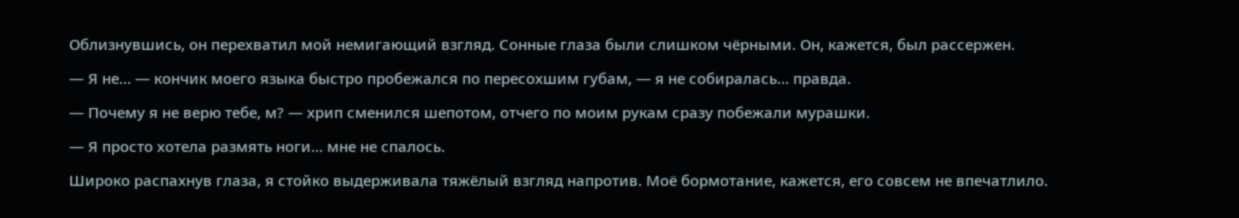Облизнувшись, он перехватил мой немигающий взгляд. Сонные глаза были слишком чёрными. Он, кажется, был рассержен.

— Я не… — кончик моего языка быстро пробежался по пересохшим губам, — я не собиралась… правда.

— Почему я не верю тебе, м? — хрип сменился шепотом, отчего по моим рукам сразу побежали мурашки.

— Я просто хотела размять ноги… мне не спалось.

Широко распахнув глаза, я стойко выдерживала тяжёлый взгляд напротив. Моё бормотание, кажется, его совсем не впечатлило.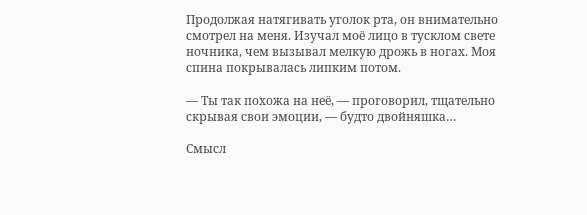Продолжая натягивать уголок рта, он внимательно смотрел на меня. Изучал моё лицо в тусклом свете ночника, чем вызывал мелкую дрожь в ногах. Моя спина покрывалась липким потом.

— Ты так похожа на неё, — проговорил, тщательно скрывая свои эмоции, — будто двойняшка…

Смысл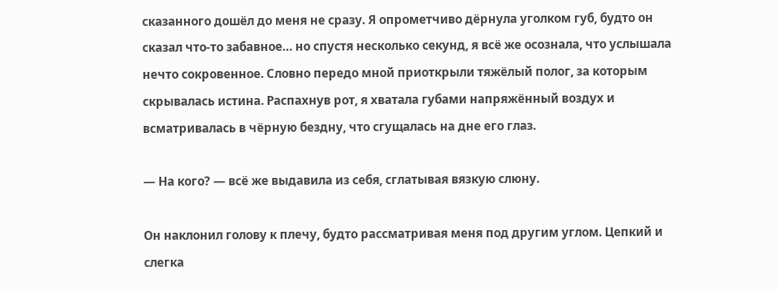сказанного дошёл до меня не сразу. Я опрометчиво дёрнула уголком губ, будто он сказал что-то забавное… но спустя несколько секунд, я всё же осознала, что услышала нечто сокровенное. Словно передо мной приоткрыли тяжёлый полог, за которым скрывалась истина. Распахнув рот, я хватала губами напряжённый воздух и всматривалась в чёрную бездну, что сгущалась на дне его глаз.

— На кого? — всё же выдавила из себя, сглатывая вязкую слюну.

Он наклонил голову к плечу, будто рассматривая меня под другим углом. Цепкий и слегка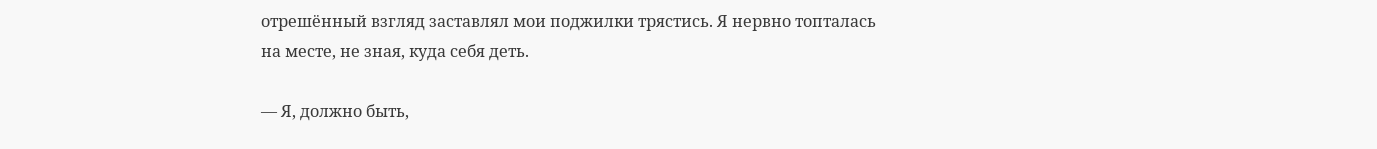отрешённый взгляд заставлял мои поджилки трястись. Я нервно топталась на месте, не зная, куда себя деть.

— Я, должно быть,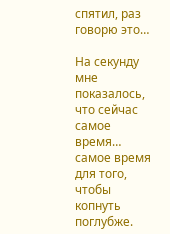спятил, раз говорю это…

На секунду мне показалось, что сейчас самое время… самое время для того, чтобы копнуть поглубже.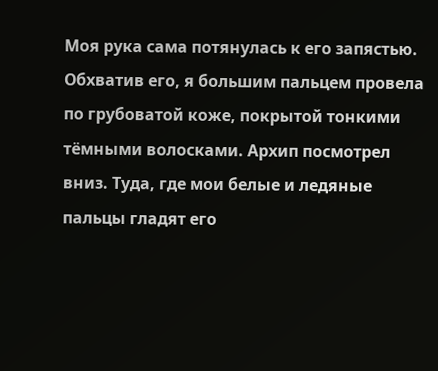Моя рука сама потянулась к его запястью. Обхватив его, я большим пальцем провела по грубоватой коже, покрытой тонкими тёмными волосками. Архип посмотрел вниз. Туда, где мои белые и ледяные пальцы гладят его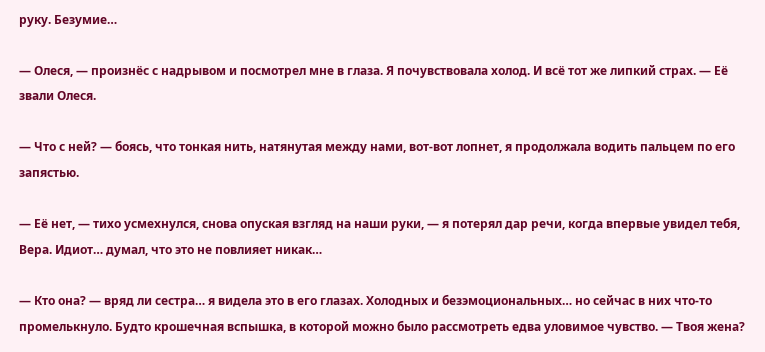руку. Безумие…

— Олеся, — произнёс с надрывом и посмотрел мне в глаза. Я почувствовала холод. И всё тот же липкий страх. — Её звали Олеся.

— Что с ней? — боясь, что тонкая нить, натянутая между нами, вот-вот лопнет, я продолжала водить пальцем по его запястью.

— Её нет, — тихо усмехнулся, снова опуская взгляд на наши руки, — я потерял дар речи, когда впервые увидел тебя, Вера. Идиот… думал, что это не повлияет никак…

— Кто она? — вряд ли сестра… я видела это в его глазах. Холодных и безэмоциональных… но сейчас в них что-то промелькнуло. Будто крошечная вспышка, в которой можно было рассмотреть едва уловимое чувство. — Твоя жена?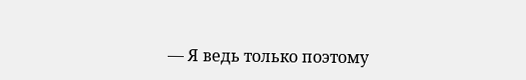— Я ведь только поэтому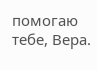помогаю тебе, Вера.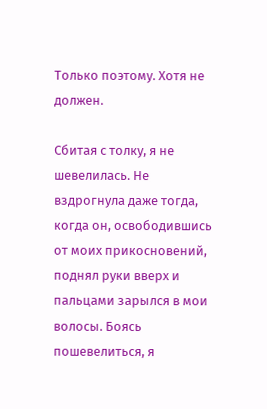Только поэтому. Хотя не должен.

Сбитая с толку, я не шевелилась. Не вздрогнула даже тогда, когда он, освободившись от моих прикосновений, поднял руки вверх и пальцами зарылся в мои волосы. Боясь пошевелиться, я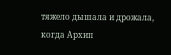тяжело дышала и дрожала, когда Архип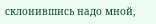склонившись надо мной,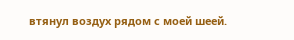втянул воздух рядом с моей шеей.